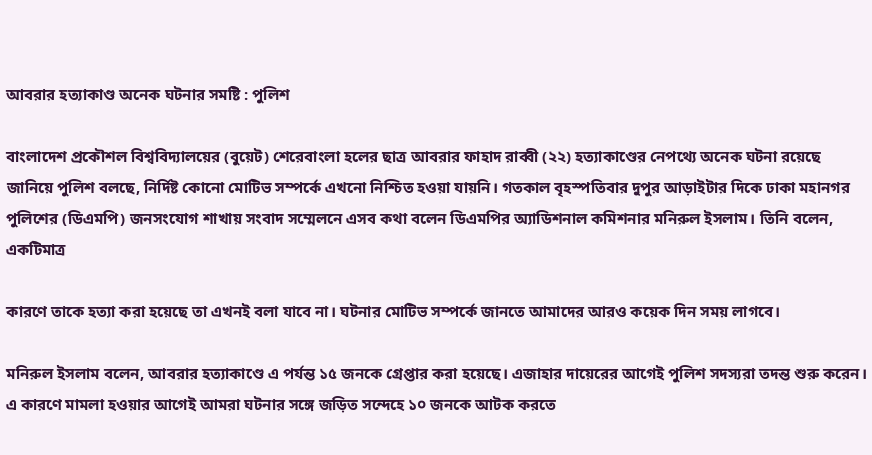আবরার হত্যাকাণ্ড অনেক ঘটনার সমষ্টি : পুলিশ

বাংলাদেশ প্রকৌশল বিশ্ববিদ্যালয়ের (বুয়েট) শেরেবাংলা হলের ছাত্র আবরার ফাহাদ রাব্বী (২২) হত্যাকাণ্ডের নেপথ্যে অনেক ঘটনা রয়েছে জানিয়ে পুলিশ বলছে, নির্দিষ্ট কোনো মোটিভ সম্পর্কে এখনো নিশ্চিত হওয়া যায়নি। গতকাল বৃহস্পতিবার দুপুর আড়াইটার দিকে ঢাকা মহানগর পুলিশের (ডিএমপি) জনসংযোগ শাখায় সংবাদ সম্মেলনে এসব কথা বলেন ডিএমপির অ্যাডিশনাল কমিশনার মনিরুল ইসলাম। তিনি বলেন, একটিমাত্র

কারণে তাকে হত্যা করা হয়েছে তা এখনই বলা যাবে না। ঘটনার মোটিভ সম্পর্কে জানতে আমাদের আরও কয়েক দিন সময় লাগবে।

মনিরুল ইসলাম বলেন, আবরার হত্যাকাণ্ডে এ পর্যন্ত ১৫ জনকে গ্রেপ্তার করা হয়েছে। এজাহার দায়েরের আগেই পুলিশ সদস্যরা তদন্ত শুরু করেন। এ কারণে মামলা হওয়ার আগেই আমরা ঘটনার সঙ্গে জড়িত সন্দেহে ১০ জনকে আটক করতে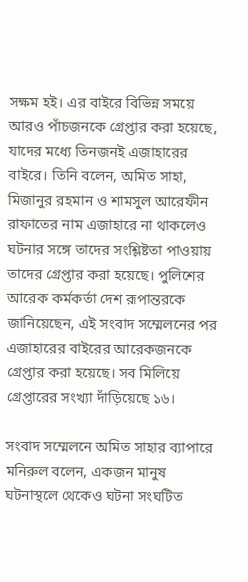সক্ষম হই। এর বাইরে বিভিন্ন সময়ে আরও পাঁচজনকে গ্রেপ্তার করা হয়েছে, যাদের মধ্যে তিনজনই এজাহারের বাইরে। তিনি বলেন, অমিত সাহা, মিজানুর রহমান ও শামসুল আরেফীন রাফাতের নাম এজাহারে না থাকলেও ঘটনার সঙ্গে তাদের সংশ্লিষ্টতা পাওয়ায় তাদের গ্রেপ্তার করা হয়েছে। পুলিশের আরেক কর্মকর্তা দেশ রূপান্তরকে জানিয়েছেন, এই সংবাদ সম্মেলনের পর এজাহারের বাইরের আরেকজনকে গ্রেপ্তার করা হয়েছে। সব মিলিয়ে গ্রেপ্তারের সংখ্যা দাঁড়িয়েছে ১৬।

সংবাদ সম্মেলনে অমিত সাহার ব্যাপারে মনিরুল বলেন, একজন মানুষ ঘটনাস্থলে থেকেও ঘটনা সংঘটিত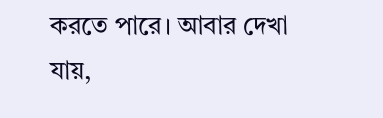করতে পারে। আবার দেখা যায়,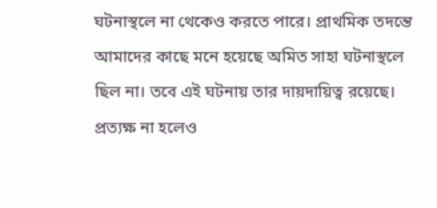ঘটনাস্থলে না থেকেও করতে পারে। প্রাথমিক তদন্তে আমাদের কাছে মনে হয়েছে অমিত সাহা ঘটনাস্থলে ছিল না। তবে এই ঘটনায় তার দায়দায়িত্ব রয়েছে। প্রত্যক্ষ না হলেও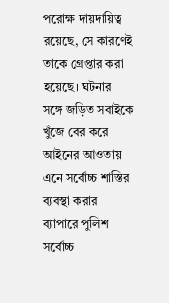পরোক্ষ দায়দায়িত্ব রয়েছে, সে কারণেই তাকে গ্রেপ্তার করা হয়েছে। ঘটনার সঙ্গে জড়িত সবাইকে খুঁজে বের করে আইনের আওতায় এনে সর্বোচ্চ শাস্তির ব্যবস্থা করার ব্যাপারে পুলিশ সর্বোচ্চ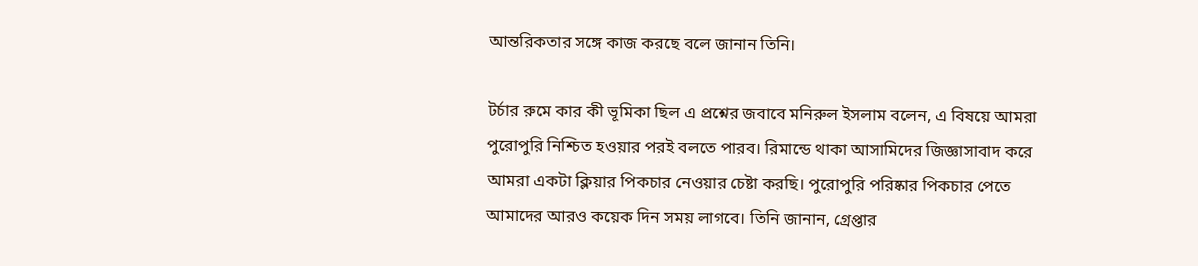আন্তরিকতার সঙ্গে কাজ করছে বলে জানান তিনি।

টর্চার রুমে কার কী ভূমিকা ছিল এ প্রশ্নের জবাবে মনিরুল ইসলাম বলেন, এ বিষয়ে আমরা পুরোপুরি নিশ্চিত হওয়ার পরই বলতে পারব। রিমান্ডে থাকা আসামিদের জিজ্ঞাসাবাদ করে আমরা একটা ক্লিয়ার পিকচার নেওয়ার চেষ্টা করছি। পুরোপুরি পরিষ্কার পিকচার পেতে আমাদের আরও কয়েক দিন সময় লাগবে। তিনি জানান, গ্রেপ্তার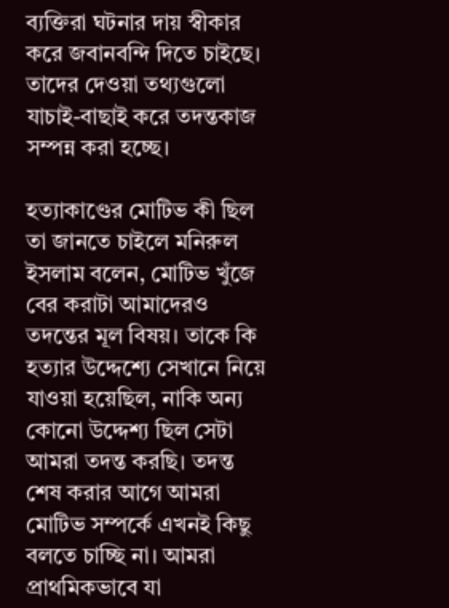ব্যক্তিরা ঘটনার দায় স্বীকার করে জবানবন্দি দিতে চাইছে। তাদের দেওয়া তথ্যগুলো যাচাই-বাছাই করে তদন্তকাজ সম্পন্ন করা হচ্ছে।

হত্যাকাণ্ডের মোটিভ কী ছিল তা জানতে চাইলে মনিরুল ইসলাম বলেন, মোটিভ খুঁজে বের করাটা আমাদেরও তদন্তের মূল বিষয়। তাকে কি হত্যার উদ্দেশ্যে সেখানে নিয়ে যাওয়া হয়েছিল, নাকি অন্য কোনো উদ্দেশ্য ছিল সেটা আমরা তদন্ত করছি। তদন্ত শেষ করার আগে আমরা মোটিভ সম্পর্কে এখনই কিছু বলতে চাচ্ছি না। আমরা প্রাথমিকভাবে যা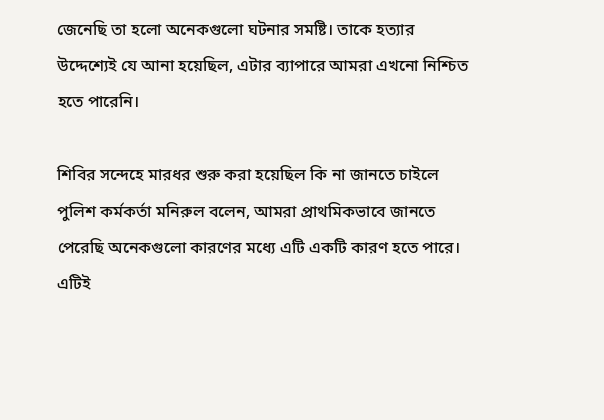জেনেছি তা হলো অনেকগুলো ঘটনার সমষ্টি। তাকে হত্যার উদ্দেশ্যেই যে আনা হয়েছিল, এটার ব্যাপারে আমরা এখনো নিশ্চিত হতে পারেনি।

শিবির সন্দেহে মারধর শুরু করা হয়েছিল কি না জানতে চাইলে পুলিশ কর্মকর্তা মনিরুল বলেন, আমরা প্রাথমিকভাবে জানতে পেরেছি অনেকগুলো কারণের মধ্যে এটি একটি কারণ হতে পারে। এটিই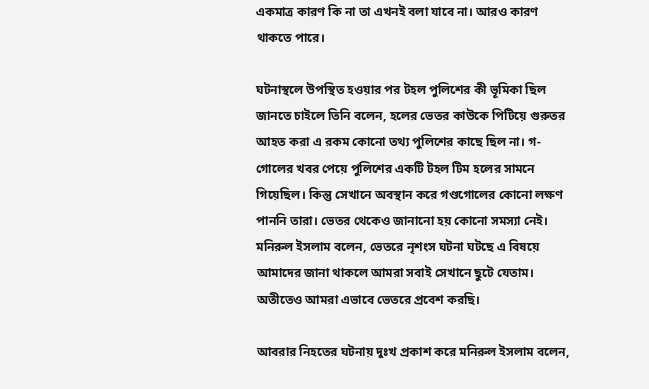একমাত্র কারণ কি না তা এখনই বলা যাবে না। আরও কারণ থাকতে পারে।

ঘটনাস্থলে উপস্থিত হওয়ার পর টহল পুলিশের কী ভূমিকা ছিল জানতে চাইলে তিনি বলেন, হলের ভেতর কাউকে পিটিয়ে গুরুতর আহত করা এ রকম কোনো তথ্য পুলিশের কাছে ছিল না। গ-গোলের খবর পেয়ে পুলিশের একটি টহল টিম হলের সামনে গিয়েছিল। কিন্তু সেখানে অবস্থান করে গণ্ডগোলের কোনো লক্ষণ পাননি তারা। ভেতর থেকেও জানানো হয় কোনো সমস্যা নেই। মনিরুল ইসলাম বলেন, ভেতরে নৃশংস ঘটনা ঘটছে এ বিষয়ে আমাদের জানা থাকলে আমরা সবাই সেখানে ছুটে যেতাম। অতীতেও আমরা এভাবে ভেতরে প্রবেশ করছি।

আবরার নিহতের ঘটনায় দুঃখ প্রকাশ করে মনিরুল ইসলাম বলেন,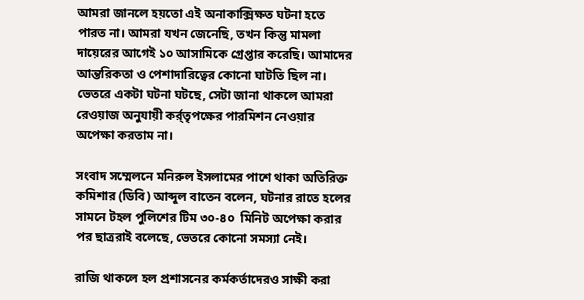আমরা জানলে হয়তো এই অনাকাক্সিক্ষত ঘটনা হতে পারত না। আমরা যখন জেনেছি, তখন কিন্তু মামলা দায়েরের আগেই ১০ আসামিকে গ্রেপ্তার করেছি। আমাদের আন্তরিকতা ও পেশাদারিত্বের কোনো ঘাটতি ছিল না। ভেতরে একটা ঘটনা ঘটছে, সেটা জানা থাকলে আমরা রেওয়াজ অনুযায়ী কর্র্তৃপক্ষের পারমিশন নেওয়ার অপেক্ষা করতাম না।

সংবাদ সম্মেলনে মনিরুল ইসলামের পাশে থাকা অতিরিক্ত কমিশার (ডিবি) আব্দুল বাতেন বলেন, ঘটনার রাতে হলের সামনে টহল পুলিশের টিম ৩০-৪০  মিনিট অপেক্ষা করার পর ছাত্ররাই বলেছে, ভেতরে কোনো সমস্যা নেই।

রাজি থাকলে হল প্রশাসনের কর্মকর্তাদেরও সাক্ষী করা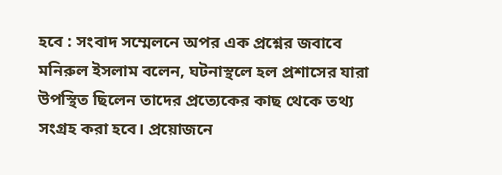হবে : সংবাদ সম্মেলনে অপর এক প্রশ্নের জবাবে মনিরুল ইসলাম বলেন, ঘটনাস্থলে হল প্রশাসের যারা উপস্থিত ছিলেন তাদের প্রত্যেকের কাছ থেকে তথ্য সংগ্রহ করা হবে। প্রয়োজনে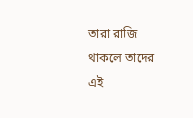তারা রাজি থাকলে তাদের এই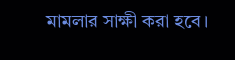মামলার সাক্ষী করা হবে।